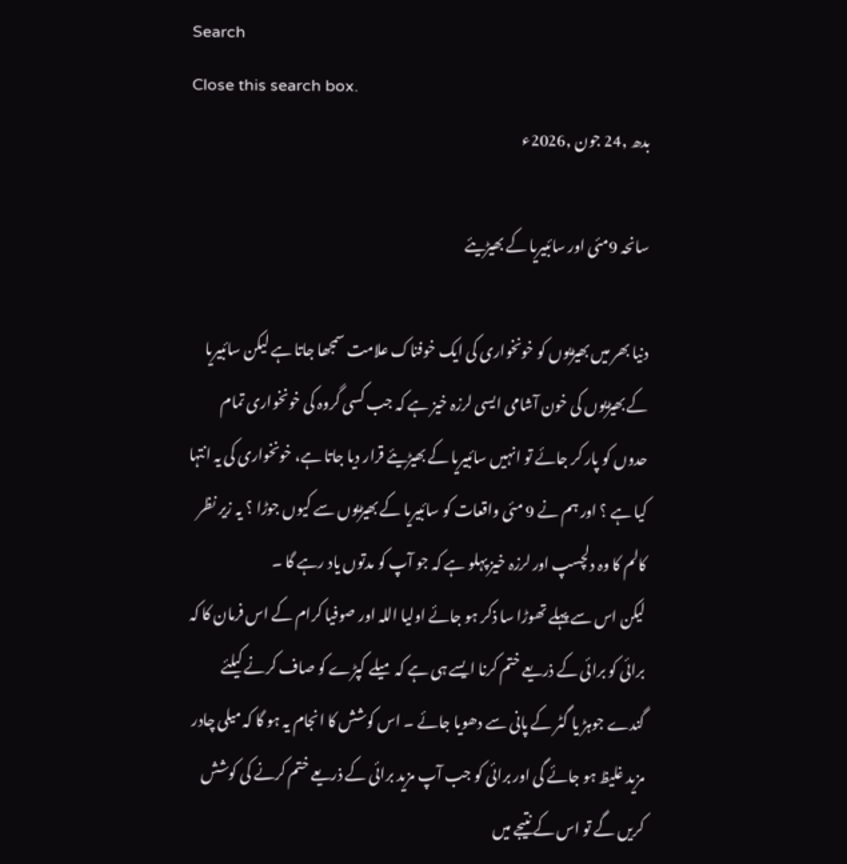Search
Close this search box.
بدھ ,24 جون ,2026ء

سانحہ 9مئی اور سائبیریا کے بھیڑیئے

دنیا بھر میں بھیڑیوں کو خونخواری کی ایک خوفناک علامت سمجھا جاتا ہے لیکن سائبیریا کے بھیڑیوں کی خون آشامی ایسی لرزہ خیز ہے کہ جب کسی گروہ کی خونخواری تمام حدوں کو پار کر جائے تو انہیں سائبیریا کے بھیڑیئے قرار دیا جاتا ہے، خونخواری کی یہ انتہا کیا ہے ؟ اور ہم نے 9 مئی واقعات کو سائبیریا کے بھیڑیوں سے کیوں جوڑا ؟ یہ زیر نظر کالم کا وہ دلچسپ اور لرزہ خیز پہلو ہے کہ جو آپ کو مدتوں یاد رہے گا ۔
لیکن اس سے پہلے تھوڑا سا ذکر ہو جائے اولیا اللہ اور صوفیا کرام کے اس فرمان کا کہ برائی کو برائی کے ذریعے ختم کرنا ایسے ہی ہے کہ میلے کپڑے کو صاف کرنے کیلئے گندے جوہڑ یا گٹر کے پانی سے دھویا جائے ۔ اس کوشش کا انجام یہ ہو گا کہ میلی چادر مزید غلیظ ہو جائے گی اور برائی کو جب آپ مزید برائی کے ذریعے ختم کرنے کی کوشش کریں گے تو اس کے نتیجے میں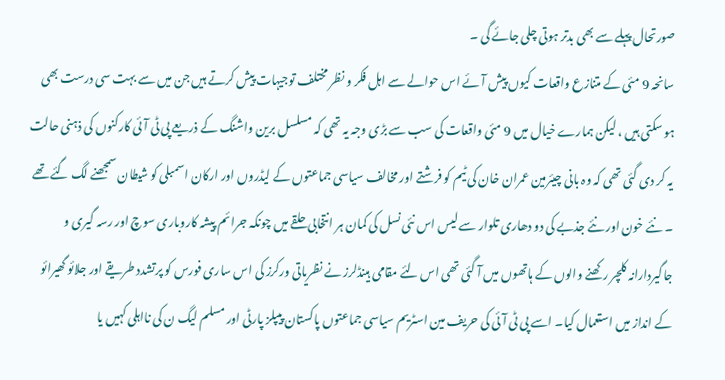صورتحال پہلے سے بھی بدتر ہوتی چلی جائے گی ۔
سانحہ 9 مئی کے متنازع واقعات کیوں پیش آئے اس حوالے سے اہل فکر و نظر مختلف توجیہات پیش کرتے ہیں جن میں سے بہت سی درست بھی ہو سکتی ہیں ، لیکن ہمارے خیال میں 9 مئی واقعات کی سب سے بڑی وجہ یہ تھی کہ مسلسل برین واشنگ کے ذریعے پی ٹی آئی کارکنوں کی ذہنی حالت یہ کر دی گئی تھی کہ وہ بانی چیئرمین عمران خان کی ٹیم کو فرشتے اور مخالف سیاسی جماعتوں کے لیڈروں اور ارکان اسمبلی کو شیطان سمجھنے لگ گئے تھے ۔ نئے خون اور نئے جذبے کی دو دھاری تلوار سے لیس اس نئی نسل کی کمان ہر انتخابی حلقے میں چونکہ جرائم پیشہ کاروباری سوچ اور رسہ گیری و جاگیردارانہ کلچر رکھنے والوں کے ہاتھوں میں آ گئی تھی اس لئے مقامی ہینڈلرز نے نظریاتی ورکرز کی اس ساری فورس کو پرتشدد طریقے اور جلائو گھیرائو کے انداز میں استعمال کیا۔ اسے پی ٹی آئی کی حریف مین اسٹریم سیاسی جماعتوں پاکستان پیپلز پارٹی اور مسلم لیگ ن کی نااہلی کہیں یا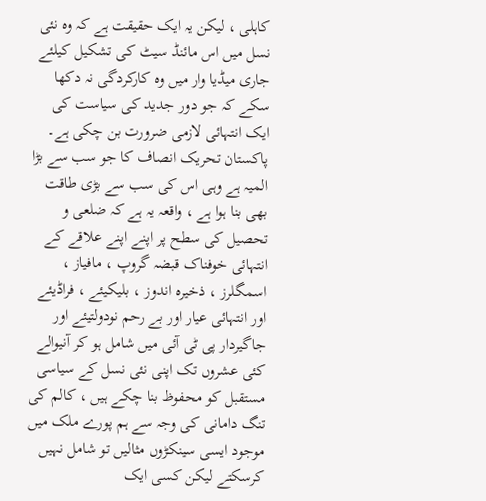کاہلی ، لیکن یہ ایک حقیقت ہے کہ وہ نئی نسل میں اس مائنڈ سیٹ کی تشکیل کیلئے جاری میڈیا وار میں وہ کارکردگی نہ دکھا سکے کہ جو دور جدید کی سیاست کی ایک انتہائی لازمی ضرورت بن چکی ہے۔
پاکستان تحریک انصاف کا جو سب سے بڑا المیہ ہے وہی اس کی سب سے بڑی طاقت بھی بنا ہوا ہے ، واقعہ یہ ہے کہ ضلعی و تحصیل کی سطح پر اپنے اپنے علاقے کے انتہائی خوفناک قبضہ گروپ ، مافیاز ، اسمگلرز ، ذخیرہ اندوز ، بلیکیئے ، فراڈیئے اور انتہائی عیار اور بے رحم نودولتیئے اور جاگیردار پی ٹی آئی میں شامل ہو کر آنیوالے کئی عشروں تک اپنی نئی نسل کے سیاسی مستقبل کو محفوظ بنا چکے ہیں ، کالم کی تنگ دامانی کی وجہ سے ہم پورے ملک میں موجود ایسی سینکڑوں مثالیں تو شامل نہیں کرسکتے لیکن کسی ایک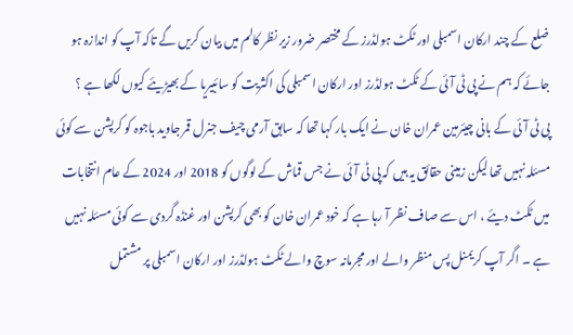ضلع کے چند ارکان اسمبلی اور ٹکٹ ہولڈرز کے مختصر ضرور زیر نظر کالم میں بیان کریں گے تاکہ آپ کو اندازہ ہو جائے کہ ہم نے پی ٹی آئی کے ٹکٹ ہولڈرز اور ارکان اسمبلی کی اکثریت کو سائبیریا کے بھیڑیئے کیوں لکھا ہے ؟
پی ٹی آئی کے بانی چیئرمین عمران خان نے ایک بار کہا تھا کہ سابق آرمی چیف جنرل قمر جاوید باجوہ کو کرپشن سے کوئی مسئلہ نہیں تھا لیکن زمینی حقائق یہ ہیں کہ پی ٹی آئی نے جس قماش کے لوگوں کو 2018 اور 2024 کے عام انتخابات میں ٹکٹ دیئے ، اس سے صاف نظر آ رہا ہے کہ خود عمران خان کو بھی کرپشن اور غنڈہ گردی سے کوئی مسئلہ نہیں ہے ۔ اگر آپ کریمنل پس منظر والے اور مجرمانہ سوچ والے ٹکٹ ہولڈرز اور ارکان اسمبلی پر مشتمل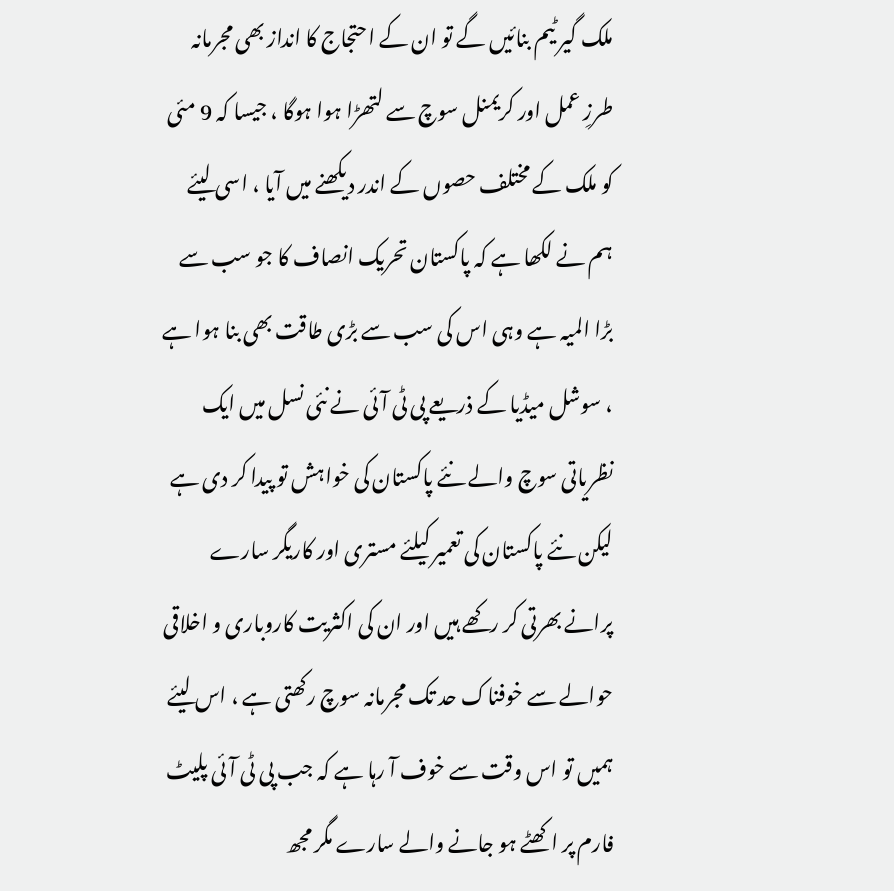ملک گیر ٹیم بنائیں گے تو ان کے احتجاج کا انداز بھی مجرمانہ طرزِ عمل اور کریمنل سوچ سے لتھڑا ہوا ہوگا ، جیسا کہ 9 مئی کو ملک کے مختلف حصوں کے اندر دیکھنے میں آیا ، اسی لیئے ہم نے لکھا ہے کہ پاکستان تحریک انصاف کا جو سب سے بڑا المیہ ہے وہی اس کی سب سے بڑی طاقت بھی بنا ہوا ہے ، سوشل میڈیا کے ذریعے پی ٹی آئی نے نئی نسل میں ایک نظریاتی سوچ والے نئے پاکستان کی خواہش تو پیدا کر دی ہے لیکن نئے پاکستان کی تعمیر کیلئے مستری اور کاریگر سارے پرانے بھرتی کر رکھے ہیں اور ان کی اکثریت کاروباری و اخلاقی حوالے سے خوفناک حد تک مجرمانہ سوچ رکھتی ہے ، اس لیئے ہمیں تو اس وقت سے خوف آ رہا ہے کہ جب پی ٹی آئی پلیٹ فارم پر اکھٹے ہو جانے والے سارے مگر مجھ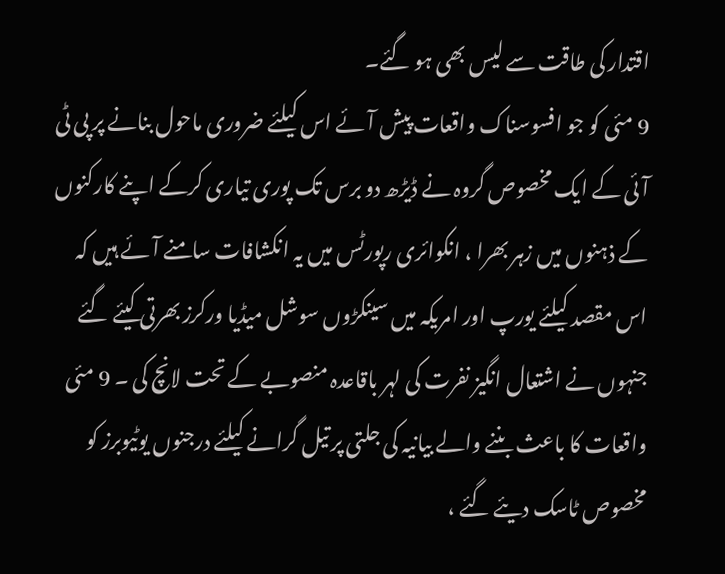اقتدار کی طاقت سے لیس بھی ہو گئے۔
9 مئی کو جو افسوسناک واقعات پیش آئے اس کیلئے ضروری ماحول بنانے پر پی ٹی آئی کے ایک مخصوص گروہ نے ڈیڑھ دو برس تک پوری تیاری کرکے اپنے کارکنوں کے ذہنوں میں زہر بھرا ، انکوائری رپورٹس میں یہ انکشافات سامنے آئے ہیں کہ اس مقصد کیلئے یورپ اور امریکہ میں سینکڑوں سوشل میڈیا ورکرز بھرتی کیئے گئے جنہوں نے اشتعال انگیز نفرت کی لہر باقاعدہ منصوبے کے تحت لانچ کی ۔ 9 مئی واقعات کا باعث بننے والے بیانیہ کی جلتی پر تیل گرانے کیلئے درجنوں یوٹیوبرز کو مخصوص ٹاسک دیئے گئے ،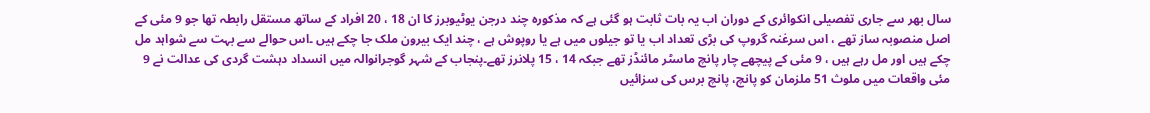سال بھر سے جاری تفصیلی انکوائری کے دوران اب یہ بات ثابت ہو گئی ہے کہ مذکورہ چند درجن یوٹیوبرز کا ان 18 ، 20 افراد کے ساتھ مستقل رابطہ تھا جو 9 مئی کے اصل منصوبہ ساز تھے ، اس سرغنہ گروپ کی بڑی تعداد اب یا تو جیلوں میں ہے یا روپوش ہے ، چند ایک بیرون ملک جا چکے ہیں ۔اس حوالے سے بہت سے شواہد مل چکے ہیں اور مل رہے ہیں ، 9 مئی کے پیچھے چار پانچ ماسٹر مائنڈز تھے جبکہ 14 ، 15 پلانرز تھے۔پنجاب کے شہر گوجرانوالہ میں انسداد دہشت گردی کی عدالت نے 9 مئی واقعات میں ملوث 51 ملزمان کو پانچ، پانچ برس کی سزائیں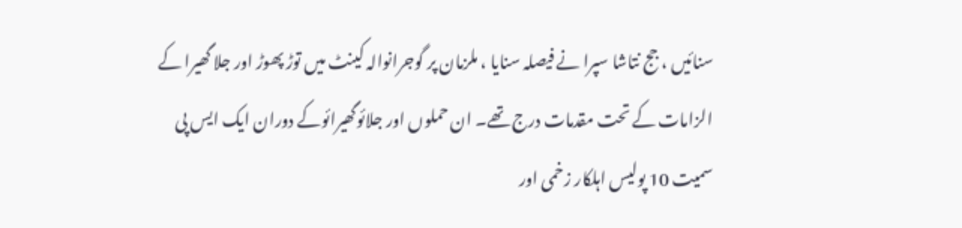سنائیں ، جج نتاشا سپرا نے فیصلہ سنایا ، ملزمان پر گوجرانوالہ کینٹ میں توڑ پھوڑ اور جلا گھیرا کے الزامات کے تحت مقدمات درج تھے۔ ان حملوں اور جلائوگھیرائوکے دوران ایک ایس پی سمیت 10 پولیس اہلکار زخمی اور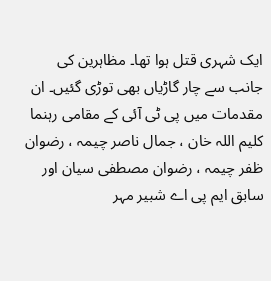ایک شہری قتل ہوا تھا۔ مظاہرین کی جانب سے چار گاڑیاں بھی توڑی گئیں۔ ان مقدمات میں پی ٹی آئی کے مقامی رہنما کلیم اللہ خان ، جمال ناصر چیمہ ، رضوان ظفر چیمہ ، رضوان مصطفی سیان اور سابق ایم پی اے شبیر مہر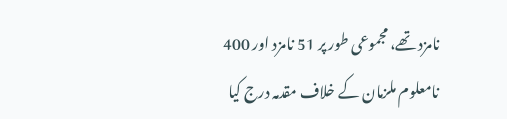نامزد تھے، مجموعی طور پر 51 نامزد اور 400 نامعلوم ملزمان کے خلاف مقدمہ درج کیا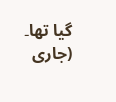گیا تھا۔
(جاری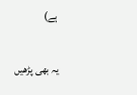ہے)

یہ بھی پڑھیں